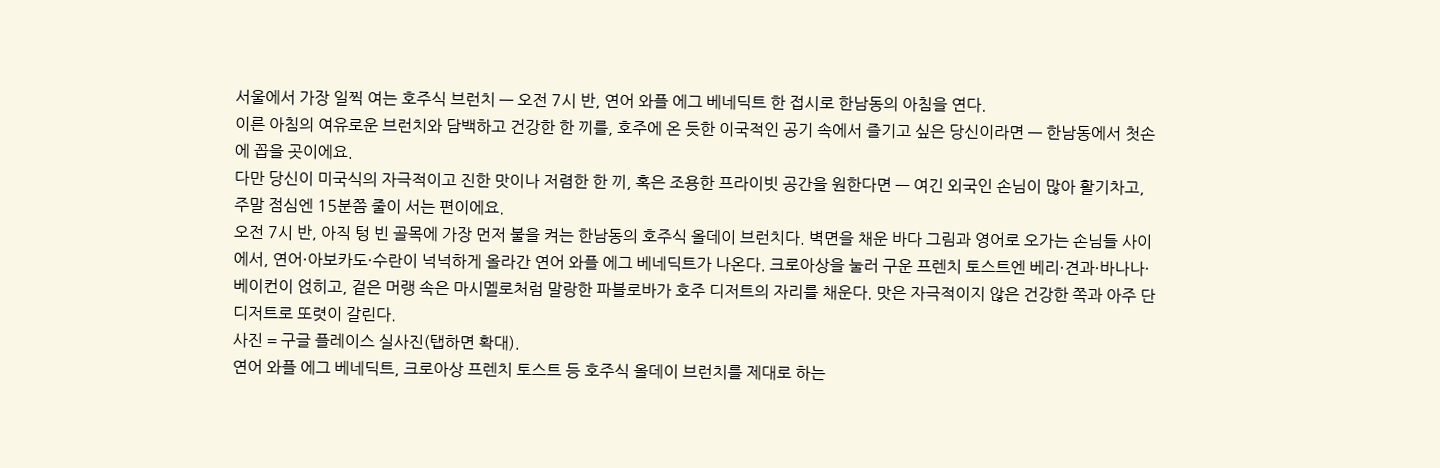서울에서 가장 일찍 여는 호주식 브런치 — 오전 7시 반, 연어 와플 에그 베네딕트 한 접시로 한남동의 아침을 연다.
이른 아침의 여유로운 브런치와 담백하고 건강한 한 끼를, 호주에 온 듯한 이국적인 공기 속에서 즐기고 싶은 당신이라면 — 한남동에서 첫손에 꼽을 곳이에요.
다만 당신이 미국식의 자극적이고 진한 맛이나 저렴한 한 끼, 혹은 조용한 프라이빗 공간을 원한다면 — 여긴 외국인 손님이 많아 활기차고, 주말 점심엔 15분쯤 줄이 서는 편이에요.
오전 7시 반, 아직 텅 빈 골목에 가장 먼저 불을 켜는 한남동의 호주식 올데이 브런치다. 벽면을 채운 바다 그림과 영어로 오가는 손님들 사이에서, 연어·아보카도·수란이 넉넉하게 올라간 연어 와플 에그 베네딕트가 나온다. 크로아상을 눌러 구운 프렌치 토스트엔 베리·견과·바나나·베이컨이 얹히고, 겉은 머랭 속은 마시멜로처럼 말랑한 파블로바가 호주 디저트의 자리를 채운다. 맛은 자극적이지 않은 건강한 쪽과 아주 단 디저트로 또렷이 갈린다.
사진 = 구글 플레이스 실사진(탭하면 확대).
연어 와플 에그 베네딕트, 크로아상 프렌치 토스트 등 호주식 올데이 브런치를 제대로 하는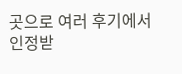곳으로 여러 후기에서 인정받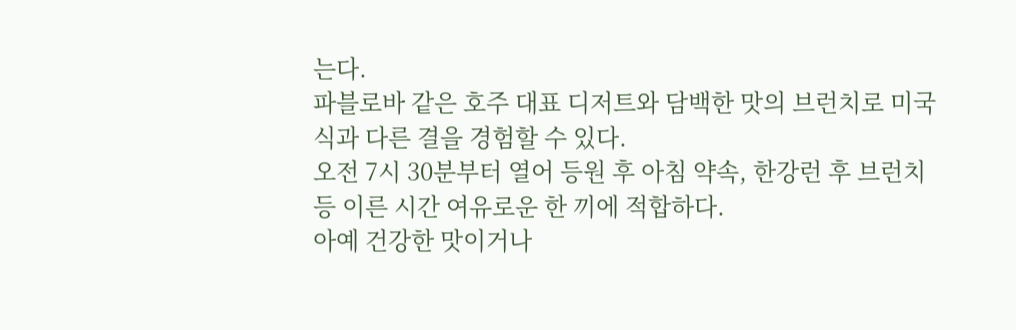는다.
파블로바 같은 호주 대표 디저트와 담백한 맛의 브런치로 미국식과 다른 결을 경험할 수 있다.
오전 7시 30분부터 열어 등원 후 아침 약속, 한강런 후 브런치 등 이른 시간 여유로운 한 끼에 적합하다.
아예 건강한 맛이거나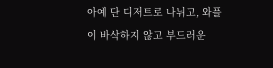아예 단 디저트로 나뉘고, 와플이 바삭하지 않고 부드러운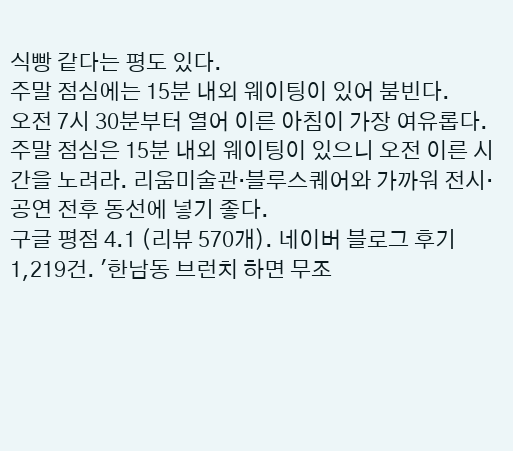식빵 같다는 평도 있다.
주말 점심에는 15분 내외 웨이팅이 있어 붐빈다.
오전 7시 30분부터 열어 이른 아침이 가장 여유롭다. 주말 점심은 15분 내외 웨이팅이 있으니 오전 이른 시간을 노려라. 리움미술관·블루스퀘어와 가까워 전시·공연 전후 동선에 넣기 좋다.
구글 평점 4.1 (리뷰 570개). 네이버 블로그 후기 1,219건. '한남동 브런치 하면 무조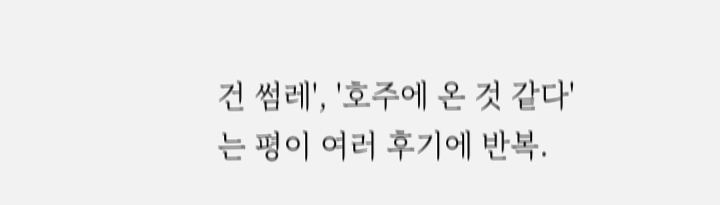건 썸레', '호주에 온 것 같다'는 평이 여러 후기에 반복.